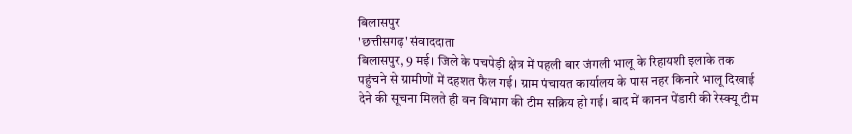बिलासपुर
'छत्तीसगढ़' संवाददाता
बिलासपुर, 9 मई। जिले के पचपेड़ी क्षेत्र में पहली बार जंगली भालू के रिहायशी इलाके तक पहुंचने से ग्रामीणों में दहशत फैल गई। ग्राम पंचायत कार्यालय के पास नहर किनारे भालू दिखाई देने की सूचना मिलते ही वन विभाग की टीम सक्रिय हो गई। बाद में कानन पेंडारी की रेस्क्यू टीम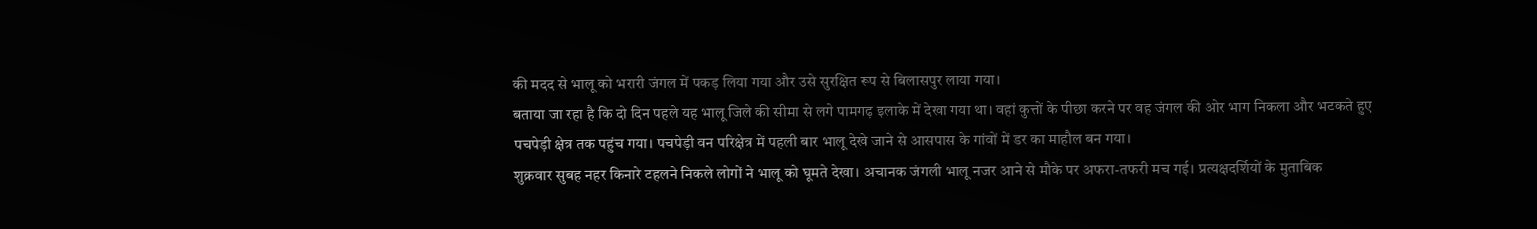की मदद से भालू को भरारी जंगल में पकड़ लिया गया और उसे सुरक्षित रूप से बिलासपुर लाया गया।
बताया जा रहा है कि दो दिन पहले यह भालू जिले की सीमा से लगे पामगढ़ इलाके में देखा गया था। वहां कुत्तों के पीछा करने पर वह जंगल की ओर भाग निकला और भटकते हुए पचपेड़ी क्षेत्र तक पहुंच गया। पचपेड़ी वन परिक्षेत्र में पहली बार भालू देखे जाने से आसपास के गांवों में डर का माहौल बन गया।
शुक्रवार सुबह नहर किनारे टहलने निकले लोगों ने भालू को घूमते देखा। अचानक जंगली भालू नजर आने से मौके पर अफरा-तफरी मच गई। प्रत्यक्षदर्शियों के मुताबिक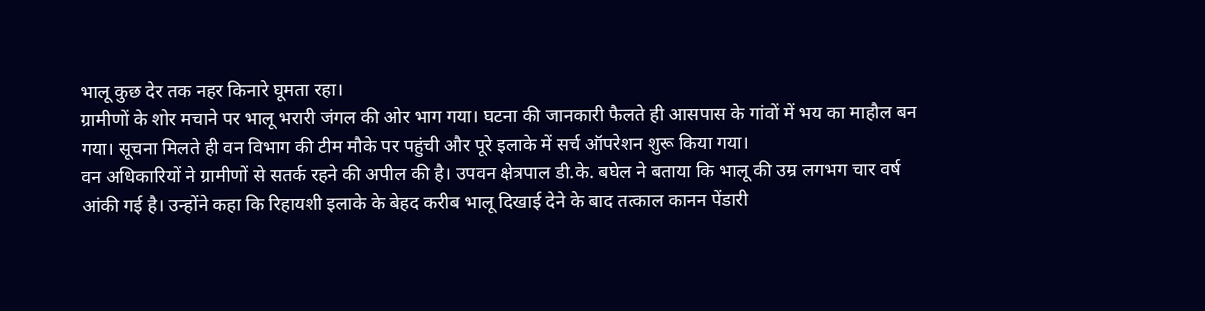भालू कुछ देर तक नहर किनारे घूमता रहा।
ग्रामीणों के शोर मचाने पर भालू भरारी जंगल की ओर भाग गया। घटना की जानकारी फैलते ही आसपास के गांवों में भय का माहौल बन गया। सूचना मिलते ही वन विभाग की टीम मौके पर पहुंची और पूरे इलाके में सर्च ऑपरेशन शुरू किया गया।
वन अधिकारियों ने ग्रामीणों से सतर्क रहने की अपील की है। उपवन क्षेत्रपाल डी.के. बघेल ने बताया कि भालू की उम्र लगभग चार वर्ष आंकी गई है। उन्होंने कहा कि रिहायशी इलाके के बेहद करीब भालू दिखाई देने के बाद तत्काल कानन पेंडारी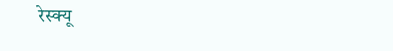रेस्क्यू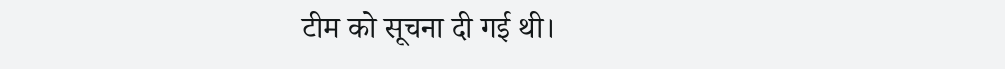टीम को सूचना दी गई थी।